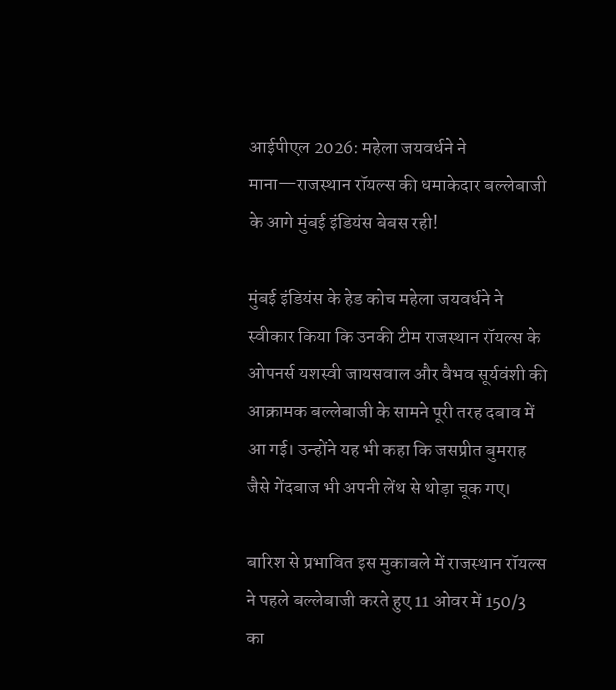आईपीएल 2026: महेला जयवर्धने ने माना—राजस्थान रॉयल्स की धमाकेदार बल्लेबाजी के आगे मुंबई इंडियंस बेबस रही!

मुंबई इंडियंस के हेड कोच महेला जयवर्धने ने स्वीकार किया कि उनकी टीम राजस्थान रॉयल्स के ओपनर्स यशस्वी जायसवाल और वैभव सूर्यवंशी की आक्रामक बल्लेबाजी के सामने पूरी तरह दबाव में आ गई। उन्होंने यह भी कहा कि जसप्रीत बुमराह जैसे गेंदबाज भी अपनी लेंथ से थोड़ा चूक गए।

बारिश से प्रभावित इस मुकाबले में राजस्थान रॉयल्स ने पहले बल्लेबाजी करते हुए 11 ओवर में 150/3 का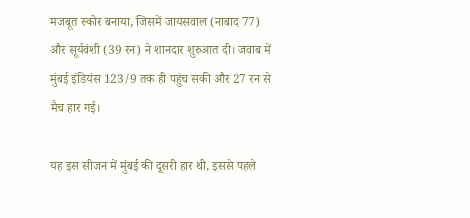मजबूत स्कोर बनाया, जिसमें जायसवाल (नाबाद 77) और सूर्यवंशी (39 रन) ने शानदार शुरुआत दी। जवाब में मुंबई इंडियंस 123/9 तक ही पहुंच सकी और 27 रन से मैच हार गई।

यह इस सीजन में मुंबई की दूसरी हार थी, इससे पहले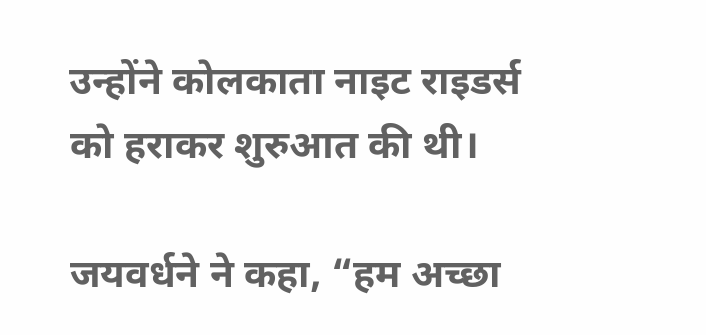उन्होंने कोलकाता नाइट राइडर्स को हराकर शुरुआत की थी।

जयवर्धने ने कहा, “हम अच्छा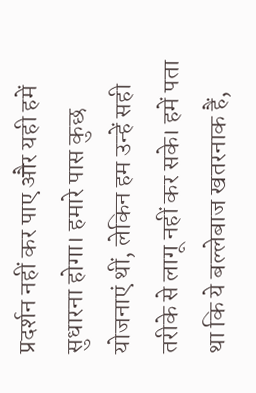प्रदर्शन नहीं कर पाए और यही हमें सुधारना होगा। हमारे पास कुछ योजनाएं थीं, लेकिन हम उन्हें सही तरीके से लागू नहीं कर सके। हमें पता था कि ये बल्लेबाज खतरनाक हैं,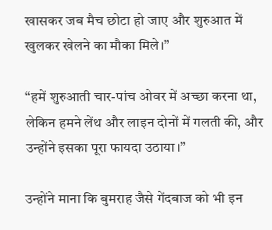खासकर जब मैच छोटा हो जाए और शुरुआत में खुलकर खेलने का मौका मिले।”

“हमें शुरुआती चार-पांच ओवर में अच्छा करना था, लेकिन हमने लेंथ और लाइन दोनों में गलती की, और उन्होंने इसका पूरा फायदा उठाया।”

उन्होंने माना कि बुमराह जैसे गेंदबाज को भी इन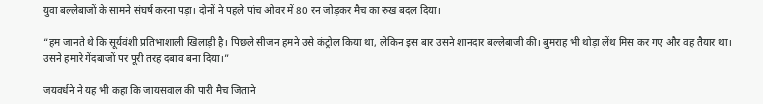युवा बल्लेबाजों के सामने संघर्ष करना पड़ा। दोनों ने पहले पांच ओवर में 80 रन जोड़कर मैच का रुख बदल दिया।

“हम जानते थे कि सूर्यवंशी प्रतिभाशाली खिलाड़ी है। पिछले सीजन हमने उसे कंट्रोल किया था, लेकिन इस बार उसने शानदार बल्लेबाजी की। बुमराह भी थोड़ा लेंथ मिस कर गए और वह तैयार था। उसने हमारे गेंदबाजों पर पूरी तरह दबाव बना दिया।”

जयवर्धने ने यह भी कहा कि जायसवाल की पारी मैच जिताने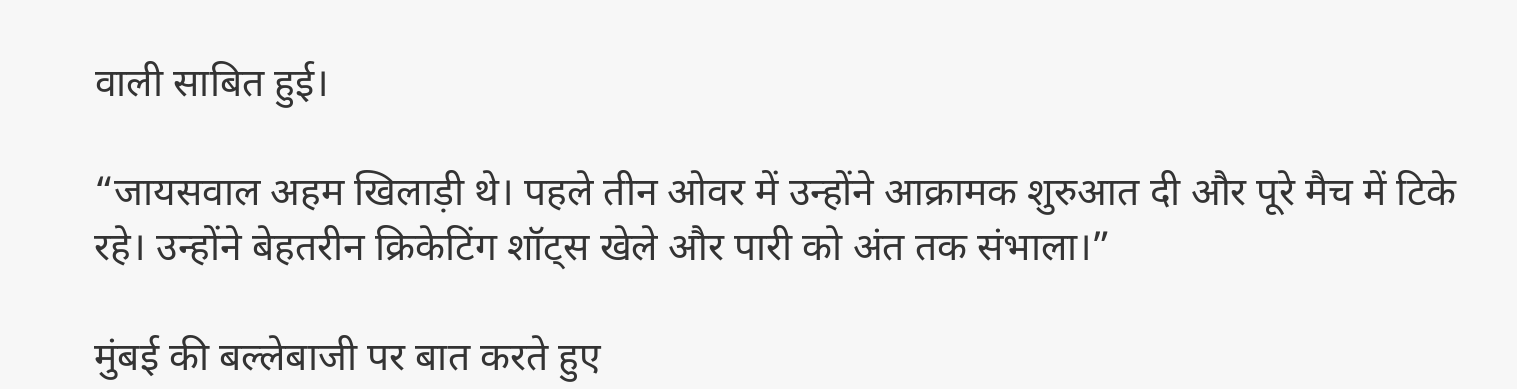वाली साबित हुई।

“जायसवाल अहम खिलाड़ी थे। पहले तीन ओवर में उन्होंने आक्रामक शुरुआत दी और पूरे मैच में टिके रहे। उन्होंने बेहतरीन क्रिकेटिंग शॉट्स खेले और पारी को अंत तक संभाला।”

मुंबई की बल्लेबाजी पर बात करते हुए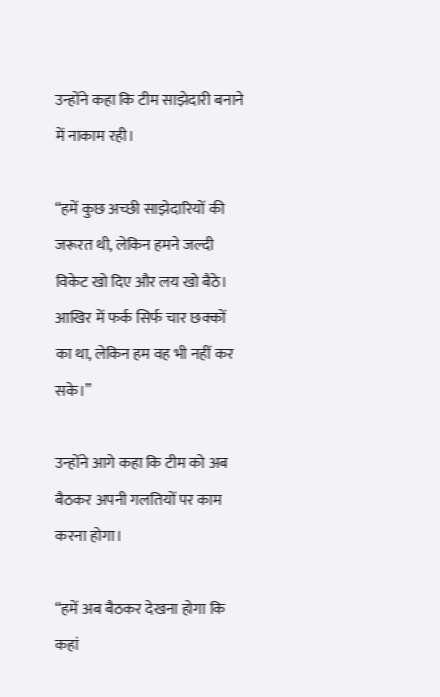उन्होंने कहा कि टीम साझेदारी बनाने में नाकाम रही।

“हमें कुछ अच्छी साझेदारियों की जरूरत थी, लेकिन हमने जल्दी विकेट खो दिए और लय खो बैठे। आखिर में फर्क सिर्फ चार छक्कों का था, लेकिन हम वह भी नहीं कर सके।”

उन्होंने आगे कहा कि टीम को अब बैठकर अपनी गलतियों पर काम करना होगा।

“हमें अब बैठकर देखना होगा कि कहां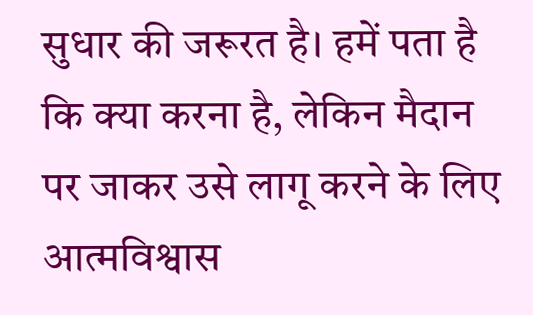सुधार की जरूरत है। हमें पता है कि क्या करना है, लेकिन मैदान पर जाकर उसे लागू करने के लिए आत्मविश्वास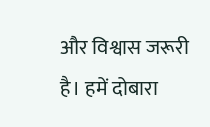और विश्वास जरूरी है। हमें दोबारा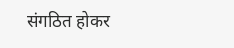संगठित होकर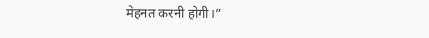मेहनत करनी होगी।”